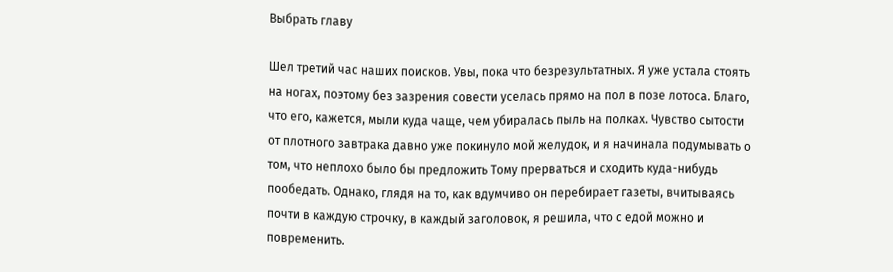Выбрать главу

Шел третий час наших поисков. Увы, пока что безрезультатных. Я уже устала стоять на ногах, поэтому без зазрения совести уселась прямо на пол в позе лотоса. Благо, что его, кажется, мыли куда чаще, чем убиралась пыль на полках. Чувство сытости от плотного завтрака давно уже покинуло мой желудок, и я начинала подумывать о том, что неплохо было бы предложить Тому прерваться и сходить куда-нибудь пообедать. Однако, глядя на то, как вдумчиво он перебирает газеты, вчитываясь почти в каждую строчку, в каждый заголовок, я решила, что с едой можно и повременить.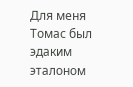Для меня Томас был эдаким эталоном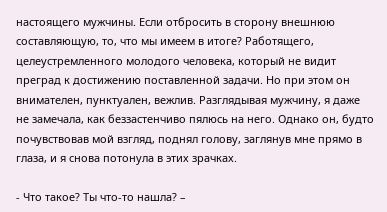настоящего мужчины. Если отбросить в сторону внешнюю составляющую, то, что мы имеем в итоге? Работящего, целеустремленного молодого человека, который не видит преград к достижению поставленной задачи. Но при этом он внимателен, пунктуален, вежлив. Разглядывая мужчину, я даже не замечала, как беззастенчиво пялюсь на него. Однако он, будто почувствовав мой взгляд, поднял голову, заглянув мне прямо в глаза, и я снова потонула в этих зрачках.

- Что такое? Ты что-то нашла? –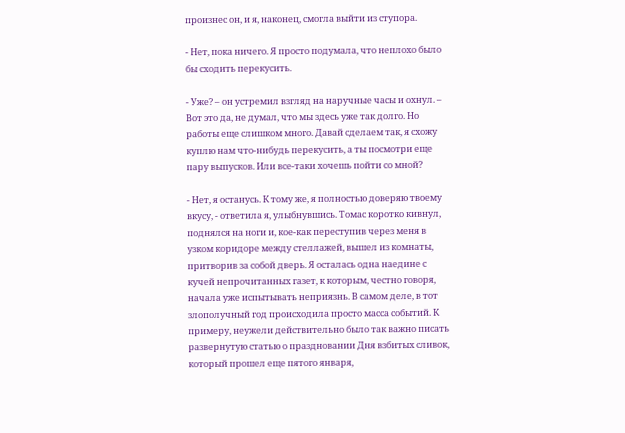произнес он, и я, наконец, смогла выйти из ступора.

- Нет, пока ничего. Я просто подумала, что неплохо было бы сходить перекусить.

- Уже? – он устремил взгляд на наручные часы и охнул. – Вот это да, не думал, что мы здесь уже так долго. Но работы еще слишком много. Давай сделаем так, я схожу куплю нам что-нибудь перекусить, а ты посмотри еще пару выпусков. Или все-таки хочешь пойти со мной?

- Нет, я останусь. К тому же, я полностью доверяю твоему вкусу, - ответила я, улыбнувшись. Томас коротко кивнул, поднялся на ноги и, кое-как переступив через меня в узком коридоре между стеллажей, вышел из комнаты, притворив за собой дверь. Я осталась одна наедине с кучей непрочитанных газет, к которым, честно говоря, начала уже испытывать неприязнь. В самом деле, в тот злополучный год происходила просто масса событий. К примеру, неужели действительно было так важно писать развернутую статью о праздновании Дня взбитых сливок, который прошел еще пятого января,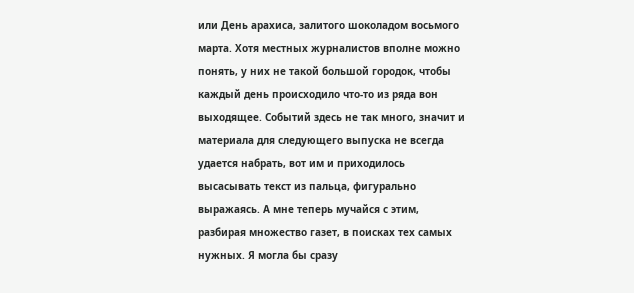или День арахиса, залитого шоколадом восьмого марта. Хотя местных журналистов вполне можно понять, у них не такой большой городок, чтобы каждый день происходило что-то из ряда вон выходящее. Событий здесь не так много, значит и материала для следующего выпуска не всегда удается набрать, вот им и приходилось высасывать текст из пальца, фигурально выражаясь. А мне теперь мучайся с этим, разбирая множество газет, в поисках тех самых нужных. Я могла бы сразу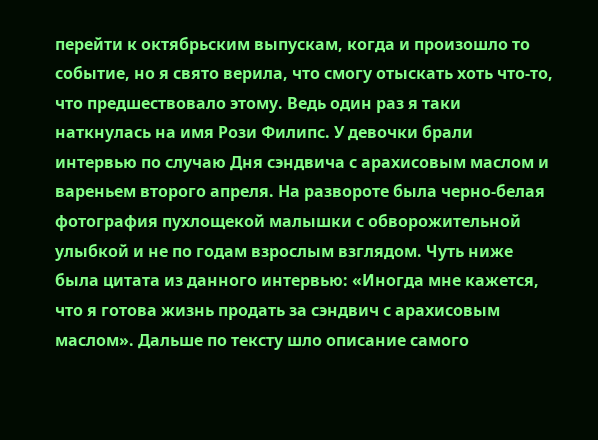перейти к октябрьским выпускам, когда и произошло то событие, но я свято верила, что смогу отыскать хоть что-то, что предшествовало этому. Ведь один раз я таки наткнулась на имя Рози Филипс. У девочки брали интервью по случаю Дня сэндвича с арахисовым маслом и вареньем второго апреля. На развороте была черно-белая фотография пухлощекой малышки с обворожительной улыбкой и не по годам взрослым взглядом. Чуть ниже была цитата из данного интервью: «Иногда мне кажется, что я готова жизнь продать за сэндвич с арахисовым маслом». Дальше по тексту шло описание самого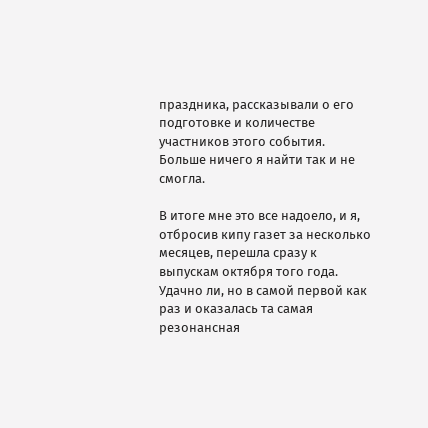праздника, рассказывали о его подготовке и количестве участников этого события. Больше ничего я найти так и не смогла.

В итоге мне это все надоело, и я, отбросив кипу газет за несколько месяцев, перешла сразу к выпускам октября того года. Удачно ли, но в самой первой как раз и оказалась та самая резонансная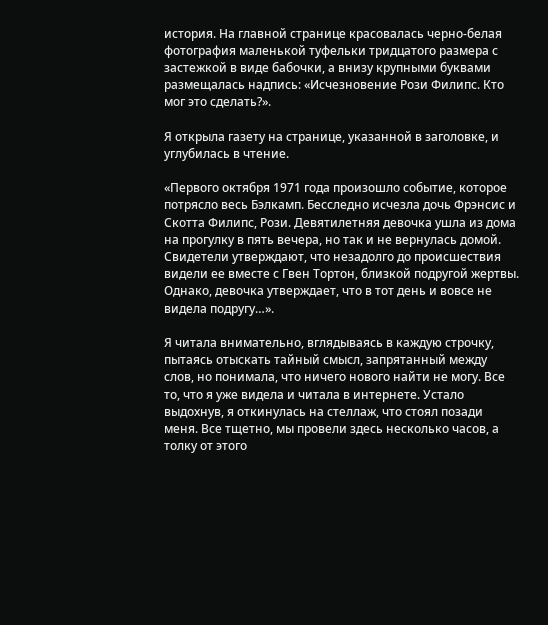история. На главной странице красовалась черно-белая фотография маленькой туфельки тридцатого размера с застежкой в виде бабочки, а внизу крупными буквами размещалась надпись: «Исчезновение Рози Филипс. Кто мог это сделать?».

Я открыла газету на странице, указанной в заголовке, и углубилась в чтение.

«Первого октября 1971 года произошло событие, которое потрясло весь Бэлкамп. Бесследно исчезла дочь Фрэнсис и Скотта Филипс, Рози. Девятилетняя девочка ушла из дома на прогулку в пять вечера, но так и не вернулась домой. Свидетели утверждают, что незадолго до происшествия видели ее вместе с Гвен Тортон, близкой подругой жертвы. Однако, девочка утверждает, что в тот день и вовсе не видела подругу…».

Я читала внимательно, вглядываясь в каждую строчку, пытаясь отыскать тайный смысл, запрятанный между слов, но понимала, что ничего нового найти не могу. Все то, что я уже видела и читала в интернете. Устало выдохнув, я откинулась на стеллаж, что стоял позади меня. Все тщетно, мы провели здесь несколько часов, а толку от этого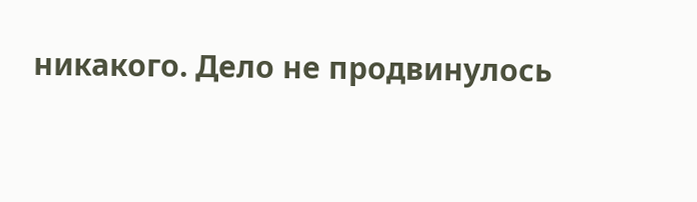никакого. Дело не продвинулось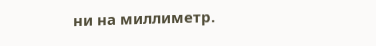ни на миллиметр.